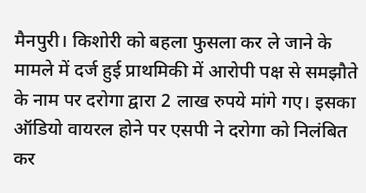मैनपुरी। किशोरी को बहला फुसला कर ले जाने के मामले में दर्ज हुई प्राथमिकी में आरोपी पक्ष से समझौते के नाम पर दरोगा द्वारा 2 लाख रुपये मांगे गए। इसका ऑडियो वायरल होने पर एसपी ने दरोगा को निलंबित कर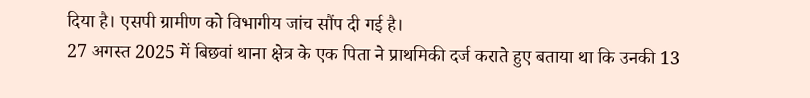दिया है। एसपी ग्रामीण को विभागीय जांच सौंप दी गई है।
27 अगस्त 2025 में बिछवां थाना क्षेत्र के एक पिता ने प्राथमिकी दर्ज कराते हुए बताया था कि उनकी 13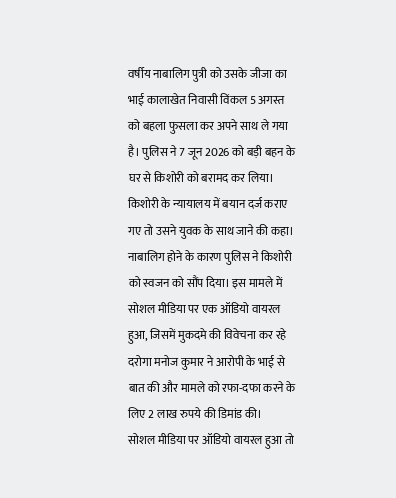वर्षीय नाबालिग पुत्री को उसके जीजा का भाई कालाखेत निवासी विंकल 5 अगस्त को बहला फुसला कर अपने साथ ले गया है। पुलिस ने 7 जून 2026 को बड़ी बहन के घर से किशोरी को बरामद कर लिया। किशोरी के न्यायालय में बयान दर्ज कराए गए तो उसने युवक के साथ जाने की कहा। नाबालिग होने के कारण पुलिस ने किशोरी को स्वजन को सौंप दिया। इस मामले में सोशल मीडिया पर एक ऑडियो वायरल हुआ, जिसमें मुकदमे की विवेचना कर रहे दरोगा मनोज कुमार ने आरोपी के भाई से बात की और मामले को रफा-दफा करने के लिए 2 लाख रुपये की डिमांड की।
सोशल मीडिया पर ऑडियो वायरल हुआ तो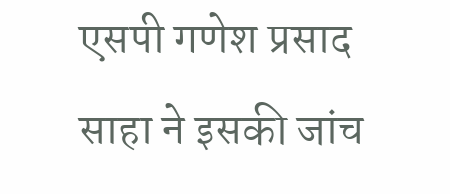एसपी गणेश प्रसाद साहा ने इसकी जांच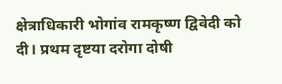क्षेत्राधिकारी भोगांव रामकृष्ण द्विवेदी को दी। प्रथम दृष्टया दरोगा दोषी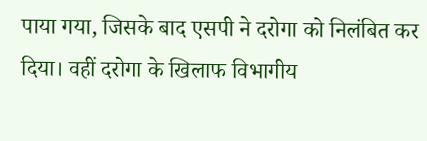पाया गया, जिसके बाद एसपी ने दरोगा को निलंबित कर दिया। वहीं दरोगा के खिलाफ विभागीय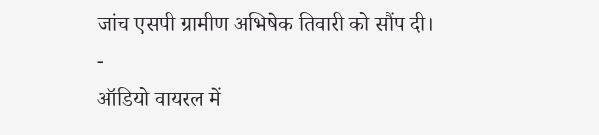जांच एसपी ग्रामीण अभिषेक तिवारी को सौंप दी।
-
ऑडियो वायरल में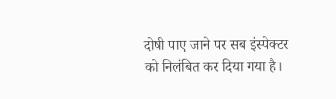दोषी पाए जाने पर सब इंस्पेक्टर को निलंबित कर दिया गया है।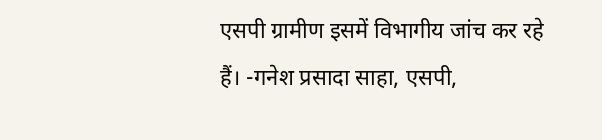एसपी ग्रामीण इसमें विभागीय जांच कर रहे हैं। -गनेश प्रसादा साहा, एसपी,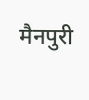मैनपुरी